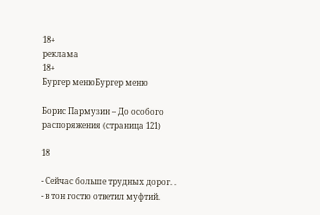18+
реклама
18+
Бургер менюБургер меню

Борис Пармузин – До особого распоряжения (страница 121)

18

- Сейчас больше трудных дорог. . - в тон гостю ответил муфтий.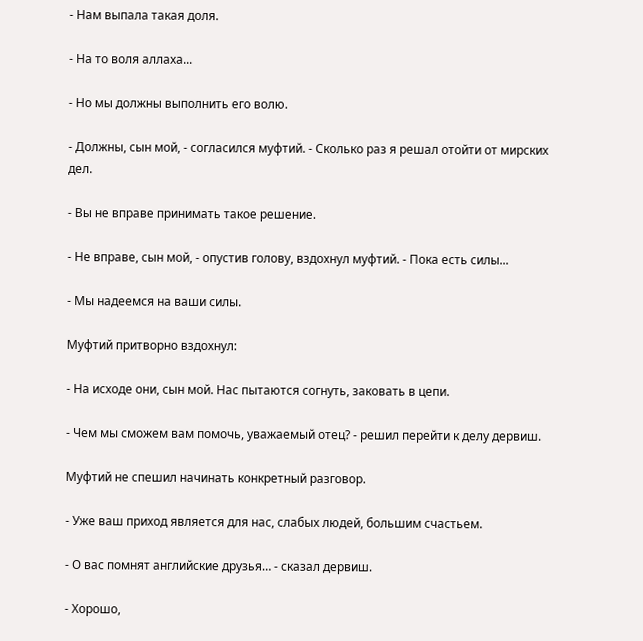- Нам выпала такая доля.

- На то воля аллаха...

- Но мы должны выполнить его волю.

- Должны, сын мой, - согласился муфтий. - Сколько раз я решал отойти от мирских дел.

- Вы не вправе принимать такое решение.

- Не вправе, сын мой, - опустив голову, вздохнул муфтий. - Пока есть силы...

- Мы надеемся на ваши силы.

Муфтий притворно вздохнул:

- На исходе они, сын мой. Нас пытаются согнуть, заковать в цепи.

- Чем мы сможем вам помочь, уважаемый отец? - решил перейти к делу дервиш.

Муфтий не спешил начинать конкретный разговор.

- Уже ваш приход является для нас, слабых людей, большим счастьем.

- О вас помнят английские друзья… - сказал дервиш.

- Хорошо,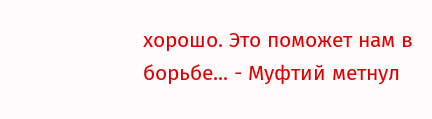хорошо. Это поможет нам в борьбе... - Муфтий метнул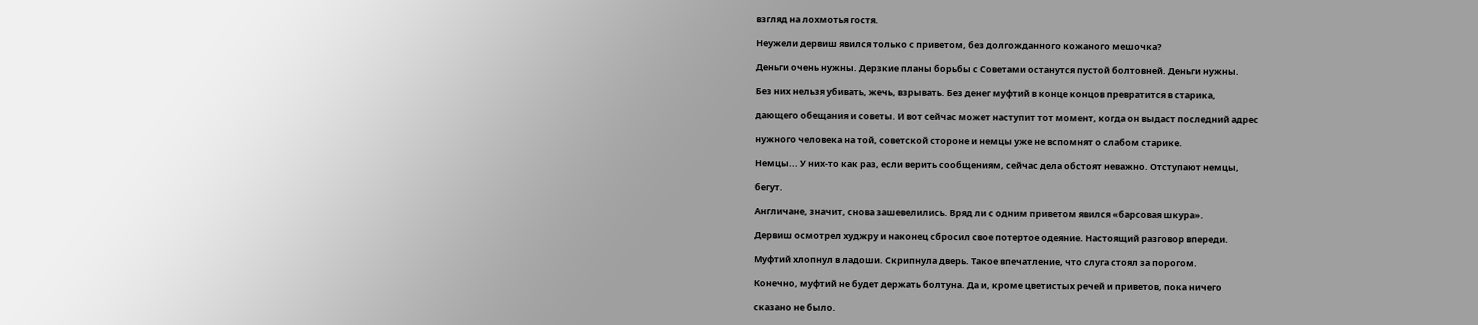взгляд на лохмотья гостя.

Неужели дервиш явился только с приветом, без долгожданного кожаного мешочка?

Деньги очень нужны. Дерзкие планы борьбы с Советами останутся пустой болтовней. Деньги нужны.

Без них нельзя убивать, жечь, взрывать. Без денег муфтий в конце концов превратится в старика,

дающего обещания и советы. И вот сейчас может наступит тот момент, когда он выдаст последний адрес

нужного человека на той, советской стороне и немцы уже не вспомнят о слабом старике.

Немцы... У них-то как раз, если верить сообщениям, сейчас дела обстоят неважно. Отступают немцы,

бегут.

Англичане, значит, снова зашевелились. Вряд ли с одним приветом явился «барсовая шкура».

Дервиш осмотрел худжру и наконец сбросил свое потертое одеяние. Настоящий разговор впереди.

Муфтий хлопнул в ладоши. Скрипнула дверь. Такое впечатление, что слуга стоял за порогом.

Конечно, муфтий не будет держать болтуна. Да и, кроме цветистых речей и приветов, пока ничего

сказано не было.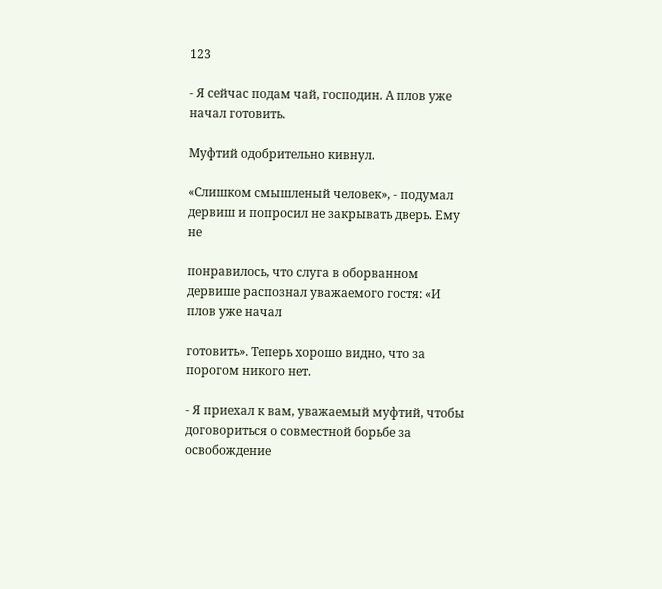123

- Я сейчас подам чай, господин. А плов уже начал готовить.

Муфтий одобрительно кивнул.

«Слишком смышленый человек», - подумал дервиш и попросил не закрывать дверь. Ему не

понравилось, что слуга в оборванном дервише распознал уважаемого гостя: «И плов уже начал

готовить». Теперь хорошо видно, что за порогом никого нет.

- Я приехал к вам, уважаемый муфтий, чтобы договориться о совместной борьбе за освобождение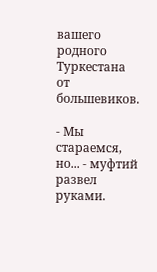вашего родного Туркестана от большевиков.

- Мы стараемся, но... - муфтий развел руками.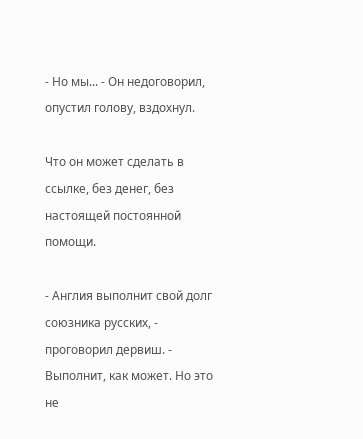- Но мы... - Он недоговорил, опустил голову, вздохнул.

Что он может сделать в ссылке, без денег, без настоящей постоянной помощи.

- Англия выполнит свой долг союзника русских, - проговорил дервиш. - Выполнит, как может. Но это не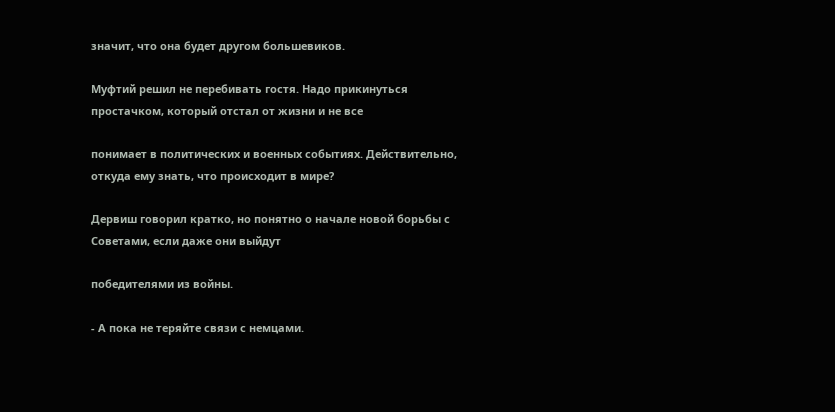значит, что она будет другом большевиков.

Муфтий решил не перебивать гостя. Надо прикинуться простачком, который отстал от жизни и не все

понимает в политических и военных событиях. Действительно, откуда ему знать, что происходит в мире?

Дервиш говорил кратко, но понятно о начале новой борьбы с Советами, если даже они выйдут

победителями из войны.

- А пока не теряйте связи с немцами.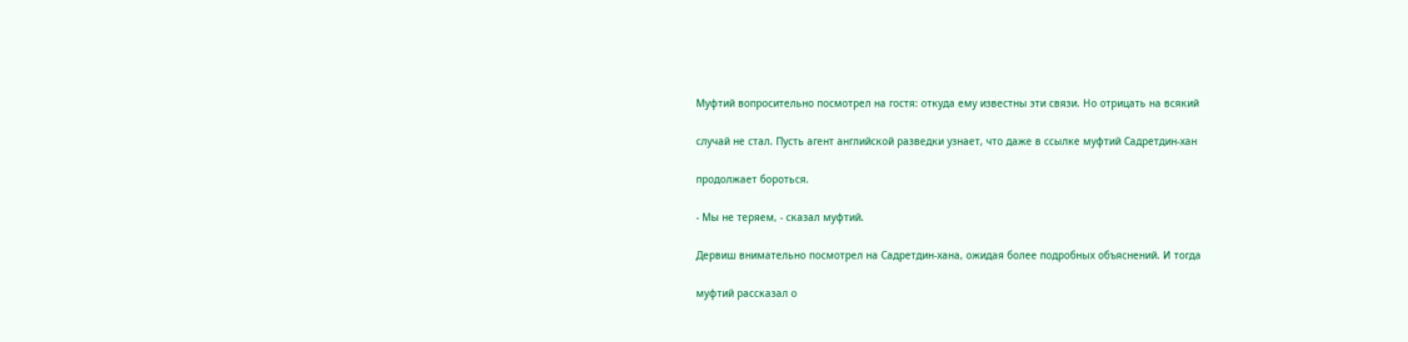Муфтий вопросительно посмотрел на гостя: откуда ему известны эти связи. Но отрицать на всякий

случай не стал. Пусть агент английской разведки узнает, что даже в ссылке муфтий Садретдин-хан

продолжает бороться.

- Мы не теряем, - сказал муфтий.

Дервиш внимательно посмотрел на Садретдин-хана, ожидая более подробных объяснений. И тогда

муфтий рассказал о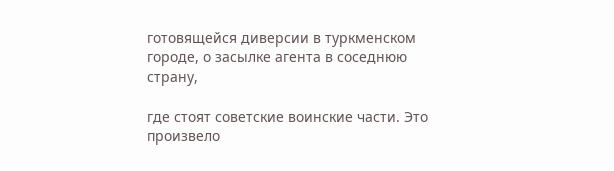готовящейся диверсии в туркменском городе, о засылке агента в соседнюю страну,

где стоят советские воинские части. Это произвело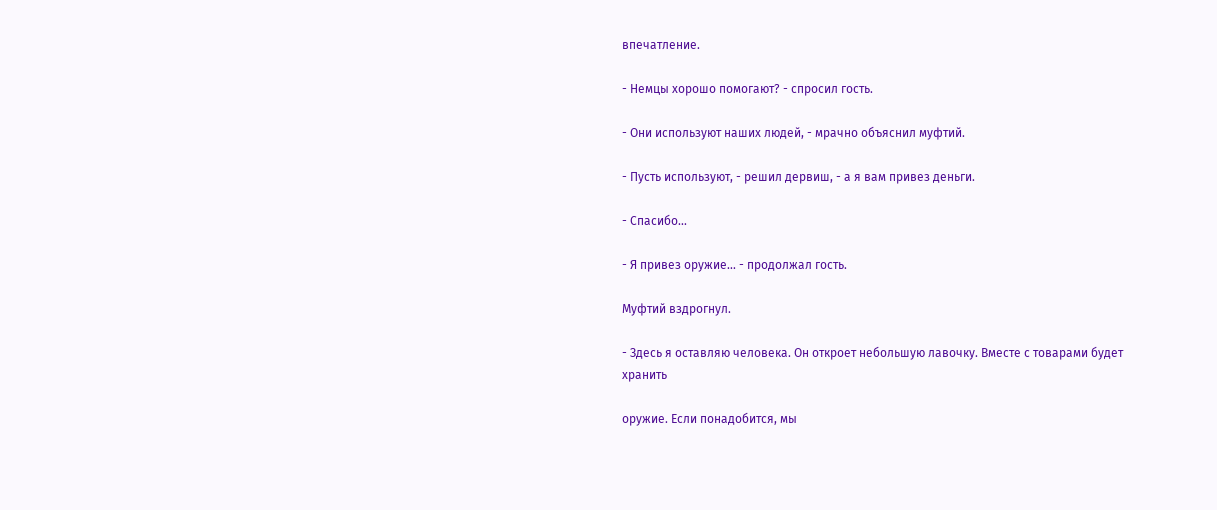впечатление.

- Немцы хорошо помогают? - спросил гость.

- Они используют наших людей, - мрачно объяснил муфтий.

- Пусть используют, - решил дервиш, - а я вам привез деньги.

- Спасибо...

- Я привез оружие... - продолжал гость.

Муфтий вздрогнул.

- Здесь я оставляю человека. Он откроет небольшую лавочку. Вместе с товарами будет хранить

оружие. Если понадобится, мы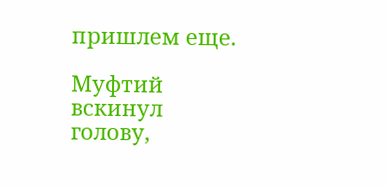пришлем еще.

Муфтий вскинул голову,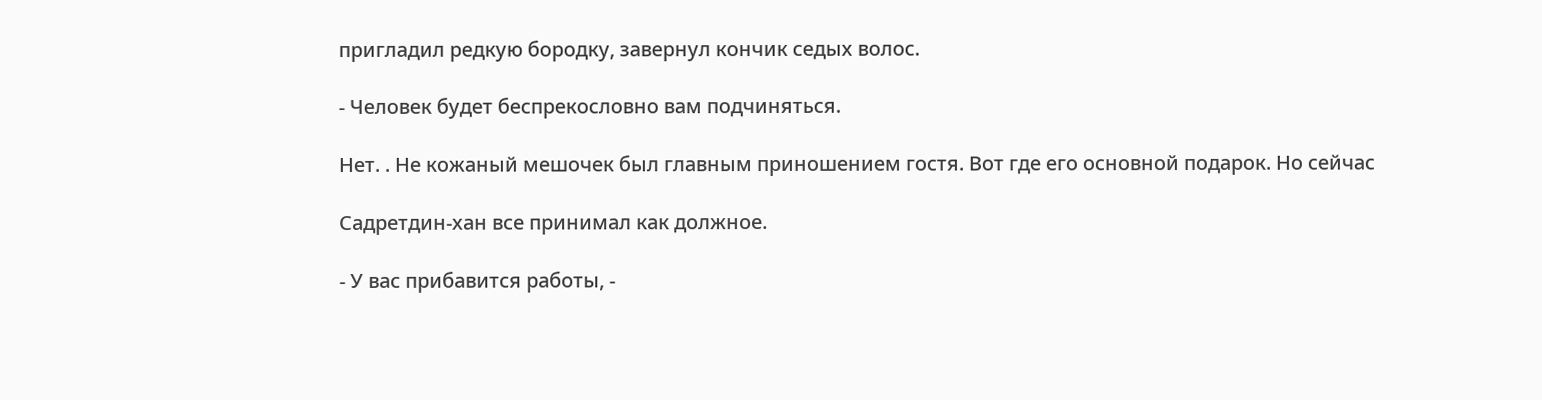пригладил редкую бородку, завернул кончик седых волос.

- Человек будет беспрекословно вам подчиняться.

Нет. . Не кожаный мешочек был главным приношением гостя. Вот где его основной подарок. Но сейчас

Садретдин-хан все принимал как должное.

- У вас прибавится работы, -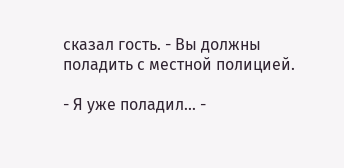сказал гость. - Вы должны поладить с местной полицией.

- Я уже поладил... -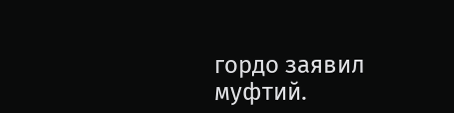гордо заявил муфтий.